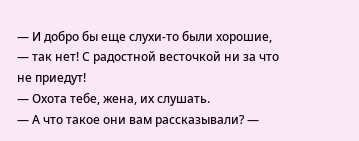— И добро бы еще слухи-то были хорошие, — так нет! С радостной весточкой ни за что не приедут!
— Охота тебе, жена, их слушать.
— А что такое они вам рассказывали? —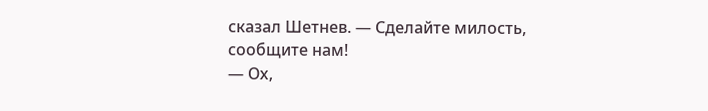сказал Шетнев. — Сделайте милость, сообщите нам!
— Ох,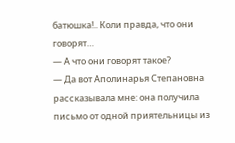батюшка!.. Коли правда, что они говорят…
— А что они говорят такое?
— Да вот Аполинарья Степановна рассказывала мне: она получила письмо от одной приятельницы из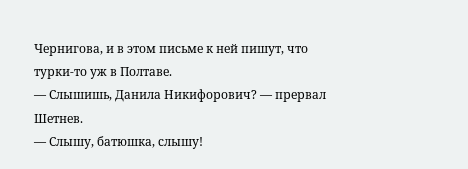Чернигова, и в этом письме к ней пишут, что турки-то уж в Полтаве.
— Слышишь, Данила Никифорович? — прервал Шетнев.
— Слышу, батюшка, слышу!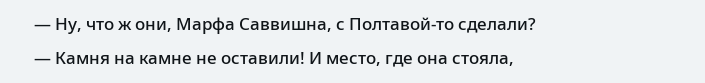— Ну, что ж они, Марфа Саввишна, с Полтавой-то сделали?
— Камня на камне не оставили! И место, где она стояла,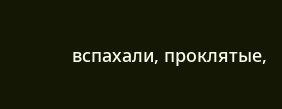вспахали, проклятые,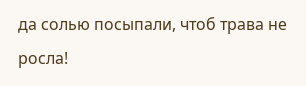да солью посыпали, чтоб трава не росла!